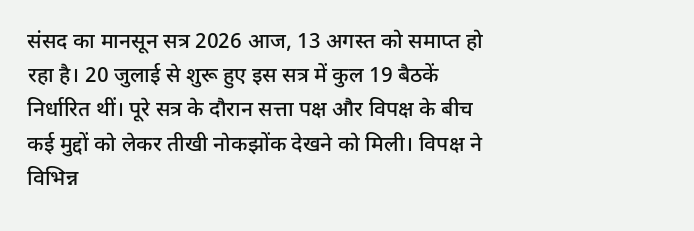संसद का मानसून सत्र 2026 आज, 13 अगस्त को समाप्त हो रहा है। 20 जुलाई से शुरू हुए इस सत्र में कुल 19 बैठकें निर्धारित थीं। पूरे सत्र के दौरान सत्ता पक्ष और विपक्ष के बीच कई मुद्दों को लेकर तीखी नोकझोंक देखने को मिली। विपक्ष ने विभिन्न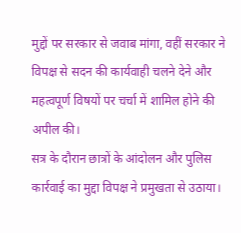मुद्दों पर सरकार से जवाब मांगा, वहीं सरकार ने विपक्ष से सदन की कार्यवाही चलने देने और महत्वपूर्ण विषयों पर चर्चा में शामिल होने की अपील की।
सत्र के दौरान छात्रों के आंदोलन और पुलिस कार्रवाई का मुद्दा विपक्ष ने प्रमुखता से उठाया।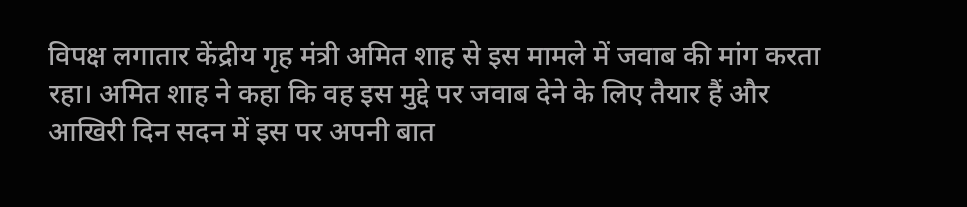विपक्ष लगातार केंद्रीय गृह मंत्री अमित शाह से इस मामले में जवाब की मांग करता रहा। अमित शाह ने कहा कि वह इस मुद्दे पर जवाब देने के लिए तैयार हैं और आखिरी दिन सदन में इस पर अपनी बात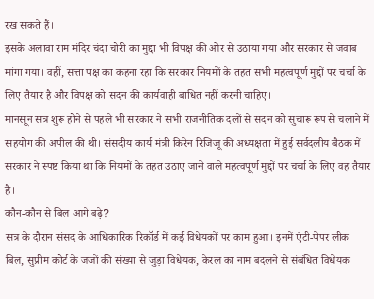रख सकते हैं।
इसके अलावा राम मंदिर चंदा चोरी का मुद्दा भी विपक्ष की ओर से उठाया गया और सरकार से जवाब मांगा गया। वहीं, सत्ता पक्ष का कहना रहा कि सरकार नियमों के तहत सभी महत्वपूर्ण मुद्दों पर चर्चा के लिए तैयार है और विपक्ष को सदन की कार्यवाही बाधित नहीं करनी चाहिए।
मानसून सत्र शुरू होने से पहले भी सरकार ने सभी राजनीतिक दलों से सदन को सुचारू रूप से चलाने में सहयोग की अपील की थी। संसदीय कार्य मंत्री किरेन रिजिजू की अध्यक्षता में हुई सर्वदलीय बैठक में सरकार ने स्पष्ट किया था कि नियमों के तहत उठाए जाने वाले महत्वपूर्ण मुद्दों पर चर्चा के लिए वह तैयार है।
कौन-कौन से बिल आगे बढ़े?
सत्र के दौरान संसद के आधिकारिक रिकॉर्ड में कई विधेयकों पर काम हुआ। इनमें एंटी-पेपर लीक बिल, सुप्रीम कोर्ट के जजों की संख्या से जुड़ा विधेयक, केरल का नाम बदलने से संबंधित विधेयक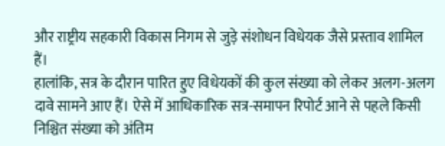और राष्ट्रीय सहकारी विकास निगम से जुड़े संशोधन विधेयक जैसे प्रस्ताव शामिल हैं।
हालांकि, सत्र के दौरान पारित हुए विधेयकों की कुल संख्या को लेकर अलग-अलग दावे सामने आए हैं। ऐसे में आधिकारिक सत्र-समापन रिपोर्ट आने से पहले किसी निश्चित संख्या को अंतिम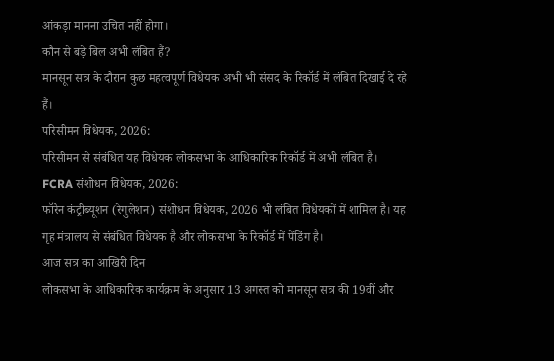आंकड़ा मानना उचित नहीं होगा।
कौन से बड़े बिल अभी लंबित हैं?
मानसून सत्र के दौरान कुछ महत्वपूर्ण विधेयक अभी भी संसद के रिकॉर्ड में लंबित दिखाई दे रहे हैं।
परिसीमन विधेयक, 2026:
परिसीमन से संबंधित यह विधेयक लोकसभा के आधिकारिक रिकॉर्ड में अभी लंबित है।
FCRA संशोधन विधेयक, 2026:
फॉरेन कंट्रीब्यूशन (रेगुलेशन) संशोधन विधेयक, 2026 भी लंबित विधेयकों में शामिल है। यह गृह मंत्रालय से संबंधित विधेयक है और लोकसभा के रिकॉर्ड में पेंडिंग है।
आज सत्र का आखिरी दिन
लोकसभा के आधिकारिक कार्यक्रम के अनुसार 13 अगस्त को मानसून सत्र की 19वीं और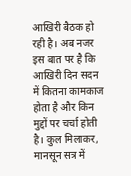आखिरी बैठक हो रही है। अब नजर इस बात पर है कि आखिरी दिन सदन में कितना कामकाज होता है और किन मुद्दों पर चर्चा होती है। कुल मिलाकर, मानसून सत्र में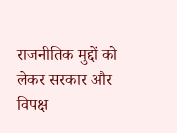राजनीतिक मुद्दों को लेकर सरकार और विपक्ष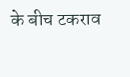के बीच टकराव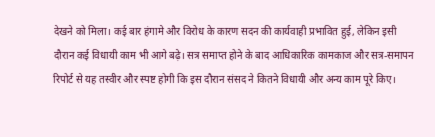देखने को मिला। कई बार हंगामे और विरोध के कारण सदन की कार्यवाही प्रभावित हुई, लेकिन इसी दौरान कई विधायी काम भी आगे बढ़े। सत्र समाप्त होने के बाद आधिकारिक कामकाज और सत्र-समापन रिपोर्ट से यह तस्वीर और स्पष्ट होगी कि इस दौरान संसद ने कितने विधायी और अन्य काम पूरे किए।